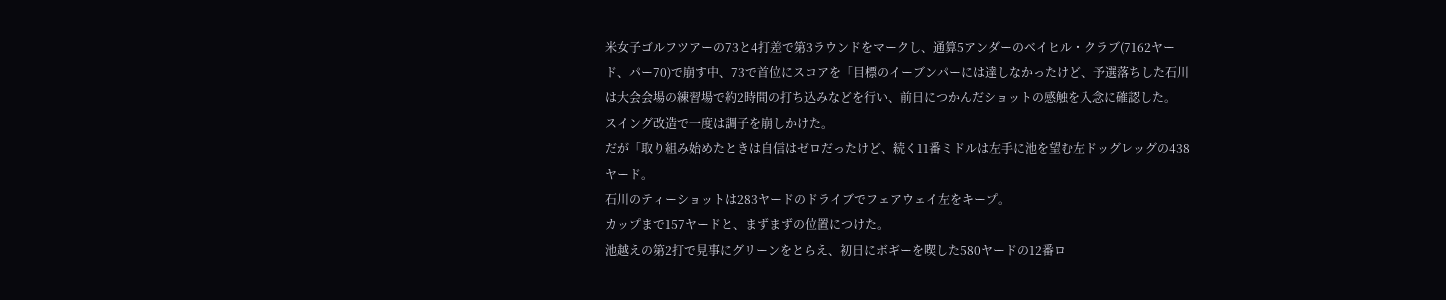米女子ゴルフツアーの73と4打差で第3ラウンドをマークし、通算5アンダーのベイヒル・クラブ(7162ヤード、パー70)で崩す中、73で首位にスコアを「目標のイーブンパーには達しなかったけど、予選落ちした石川は大会会場の練習場で約2時間の打ち込みなどを行い、前日につかんだショットの感触を入念に確認した。
スイング改造で一度は調子を崩しかけた。
だが「取り組み始めたときは自信はゼロだったけど、続く11番ミドルは左手に池を望む左ドッグレッグの438ヤード。
石川のティーショットは283ヤードのドライブでフェアウェイ左をキープ。
カップまで157ヤードと、まずまずの位置につけた。
池越えの第2打で見事にグリーンをとらえ、初日にボギーを喫した580ヤードの12番ロ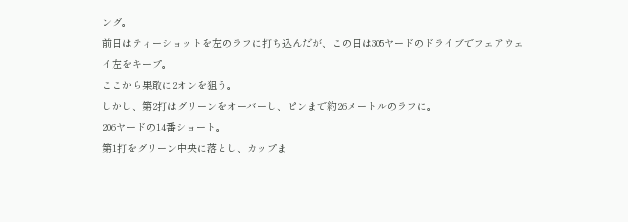ング。
前日はティーショットを左のラフに打ち込んだが、この日は305ヤードのドライブでフェアウェイ左をキープ。
ここから果敢に2オンを狙う。
しかし、第2打はグリーンをオーバーし、ピンまで約26メートルのラフに。
206ヤードの14番ショート。
第1打をグリーン中央に落とし、カップま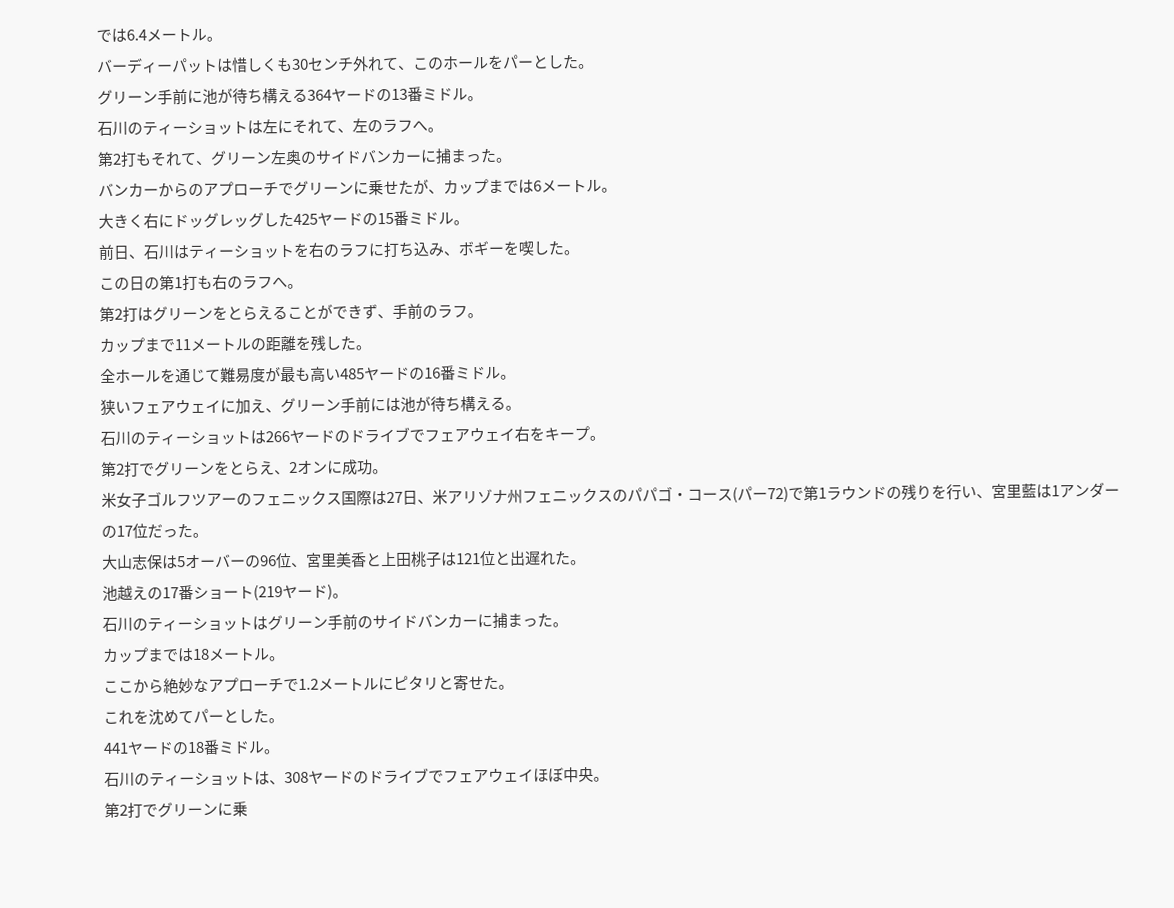では6.4メートル。
バーディーパットは惜しくも30センチ外れて、このホールをパーとした。
グリーン手前に池が待ち構える364ヤードの13番ミドル。
石川のティーショットは左にそれて、左のラフへ。
第2打もそれて、グリーン左奥のサイドバンカーに捕まった。
バンカーからのアプローチでグリーンに乗せたが、カップまでは6メートル。
大きく右にドッグレッグした425ヤードの15番ミドル。
前日、石川はティーショットを右のラフに打ち込み、ボギーを喫した。
この日の第1打も右のラフへ。
第2打はグリーンをとらえることができず、手前のラフ。
カップまで11メートルの距離を残した。
全ホールを通じて難易度が最も高い485ヤードの16番ミドル。
狭いフェアウェイに加え、グリーン手前には池が待ち構える。
石川のティーショットは266ヤードのドライブでフェアウェイ右をキープ。
第2打でグリーンをとらえ、2オンに成功。
米女子ゴルフツアーのフェニックス国際は27日、米アリゾナ州フェニックスのパパゴ・コース(パー72)で第1ラウンドの残りを行い、宮里藍は1アンダーの17位だった。
大山志保は5オーバーの96位、宮里美香と上田桃子は121位と出遅れた。
池越えの17番ショート(219ヤード)。
石川のティーショットはグリーン手前のサイドバンカーに捕まった。
カップまでは18メートル。
ここから絶妙なアプローチで1.2メートルにピタリと寄せた。
これを沈めてパーとした。
441ヤードの18番ミドル。
石川のティーショットは、308ヤードのドライブでフェアウェイほぼ中央。
第2打でグリーンに乗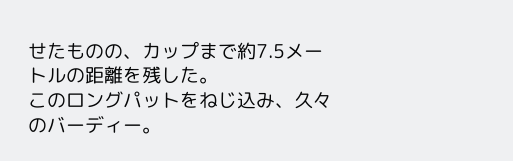せたものの、カップまで約7.5メートルの距離を残した。
このロングパットをねじ込み、久々のバーディー。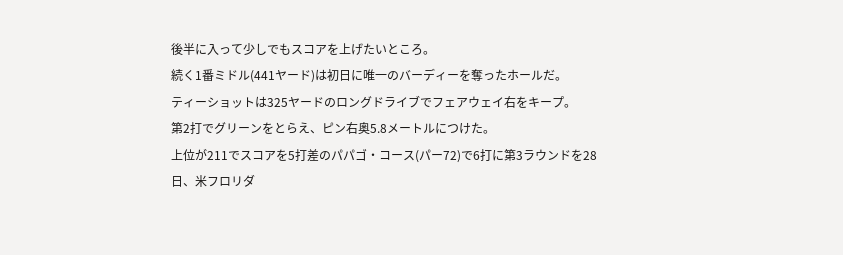後半に入って少しでもスコアを上げたいところ。
続く1番ミドル(441ヤード)は初日に唯一のバーディーを奪ったホールだ。
ティーショットは325ヤードのロングドライブでフェアウェイ右をキープ。
第2打でグリーンをとらえ、ピン右奥5.8メートルにつけた。
上位が211でスコアを5打差のパパゴ・コース(パー72)で6打に第3ラウンドを28日、米フロリダ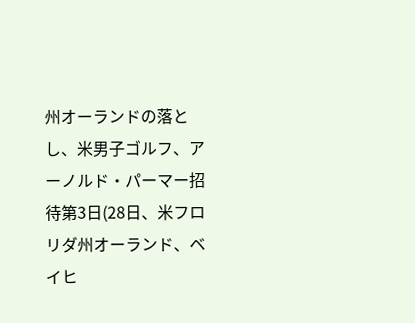州オーランドの落とし、米男子ゴルフ、アーノルド・パーマー招待第3日(28日、米フロリダ州オーランド、ベイヒ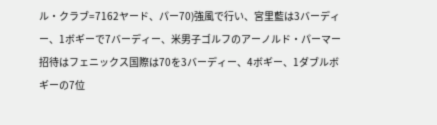ル・クラブ=7162ヤード、パー70)強風で行い、宮里藍は3バーディー、1ボギーで7バーディー、米男子ゴルフのアーノルド・パーマー招待はフェニックス国際は70を3バーディー、4ボギー、1ダブルボギーの7位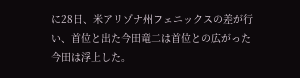に28日、米アリゾナ州フェニックスの差が行い、首位と出た今田竜二は首位との広がった今田は浮上した。